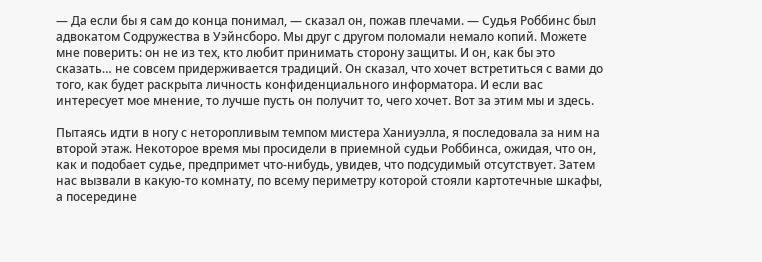— Да если бы я сам до конца понимал, — сказал он, пожав плечами. — Судья Роббинс был адвокатом Содружества в Уэйнсборо. Мы друг с другом поломали немало копий. Можете мне поверить: он не из тех, кто любит принимать сторону защиты. И он, как бы это сказать… не совсем придерживается традиций. Он сказал, что хочет встретиться с вами до того, как будет раскрыта личность конфиденциального информатора. И если вас интересует мое мнение, то лучше пусть он получит то, чего хочет. Вот за этим мы и здесь.

Пытаясь идти в ногу с неторопливым темпом мистера Ханиуэлла, я последовала за ним на второй этаж. Некоторое время мы просидели в приемной судьи Роббинса, ожидая, что он, как и подобает судье, предпримет что-нибудь, увидев, что подсудимый отсутствует. Затем нас вызвали в какую-то комнату, по всему периметру которой стояли картотечные шкафы, а посередине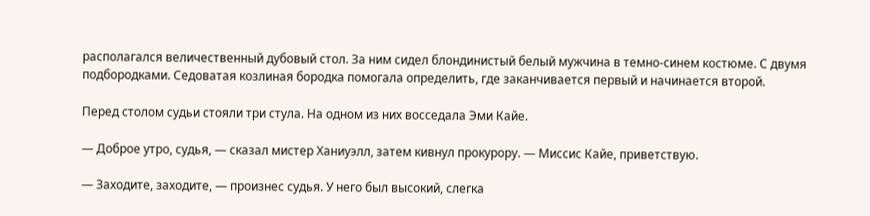располагался величественный дубовый стол. За ним сидел блондинистый белый мужчина в темно-синем костюме. С двумя подбородками. Седоватая козлиная бородка помогала определить, где заканчивается первый и начинается второй.

Перед столом судьи стояли три стула. На одном из них восседала Эми Кайе.

— Доброе утро, судья, — сказал мистер Ханиуэлл, затем кивнул прокурору. — Миссис Кайе, приветствую.

— Заходите, заходите, — произнес судья. У него был высокий, слегка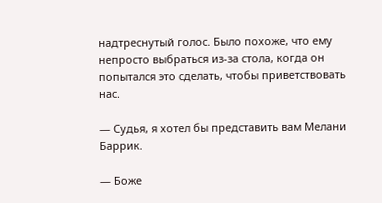надтреснутый голос. Было похоже, что ему непросто выбраться из-за стола, когда он попытался это сделать, чтобы приветствовать нас.

— Судья, я хотел бы представить вам Мелани Баррик.

— Боже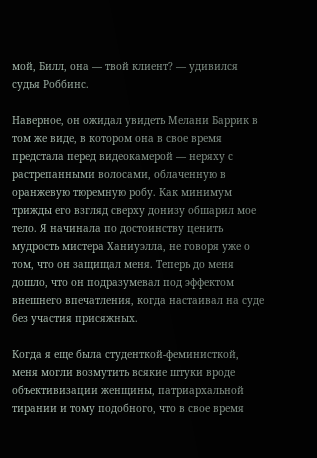мой, Билл, она — твой клиент? — удивился судья Роббинс.

Наверное, он ожидал увидеть Мелани Баррик в том же виде, в котором она в свое время предстала перед видеокамерой — неряху с растрепанными волосами, облаченную в оранжевую тюремную робу. Как минимум трижды его взгляд сверху донизу обшарил мое тело. Я начинала по достоинству ценить мудрость мистера Ханиуэлла, не говоря уже о том, что он защищал меня. Теперь до меня дошло, что он подразумевал под эффектом внешнего впечатления, когда настаивал на суде без участия присяжных.

Когда я еще была студенткой-феминисткой, меня могли возмутить всякие штуки вроде объективизации женщины, патриархальной тирании и тому подобного, что в свое время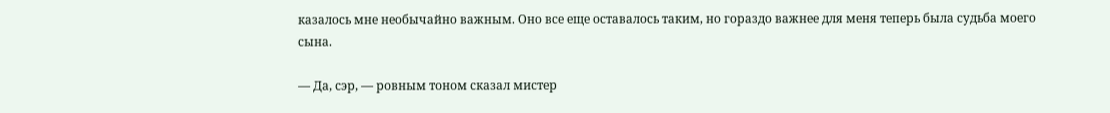казалось мне необычайно важным. Оно все еще оставалось таким, но гораздо важнее для меня теперь была судьба моего сына.

— Да, сэр, — ровным тоном сказал мистер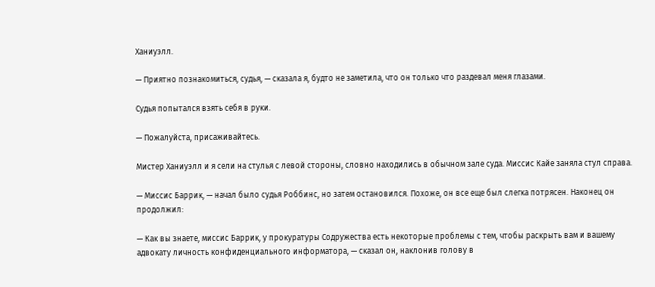Ханиуэлл.

— Приятно познакомиться, судья, — сказала я, будто не заметила, что он только что раздевал меня глазами.

Судья попытался взять себя в руки.

— Пожалуйста, присаживайтесь.

Мистер Ханиуэлл и я сели на стулья с левой стороны, словно находились в обычном зале суда. Миссис Кайе заняла стул справа.

— Миссис Баррик, — начал было судья Роббинс, но затем остановился. Похоже, он все еще был слегка потрясен. Наконец он продолжил:

— Как вы знаете, миссис Баррик, у прокуратуры Содружества есть некоторые проблемы с тем, чтобы раскрыть вам и вашему адвокату личность конфиденциального информатора, — сказал он, наклонив голову в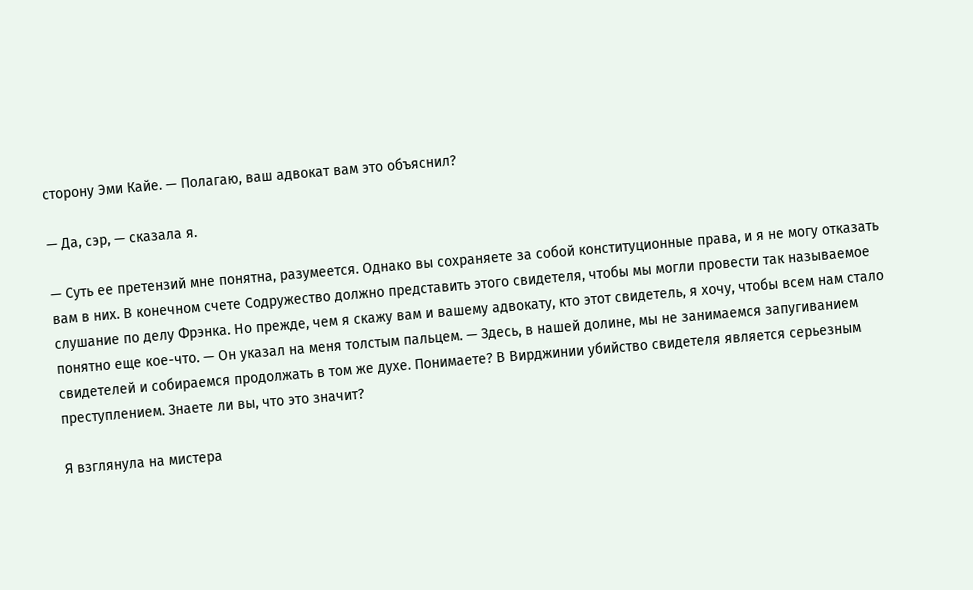сторону Эми Кайе. — Полагаю, ваш адвокат вам это объяснил?

— Да, сэр, — сказала я.

— Суть ее претензий мне понятна, разумеется. Однако вы сохраняете за собой конституционные права, и я не могу отказать вам в них. В конечном счете Содружество должно представить этого свидетеля, чтобы мы могли провести так называемое слушание по делу Фрэнка. Но прежде, чем я скажу вам и вашему адвокату, кто этот свидетель, я хочу, чтобы всем нам стало понятно еще кое-что. — Он указал на меня толстым пальцем. — Здесь, в нашей долине, мы не занимаемся запугиванием свидетелей и собираемся продолжать в том же духе. Понимаете? В Вирджинии убийство свидетеля является серьезным преступлением. Знаете ли вы, что это значит?

Я взглянула на мистера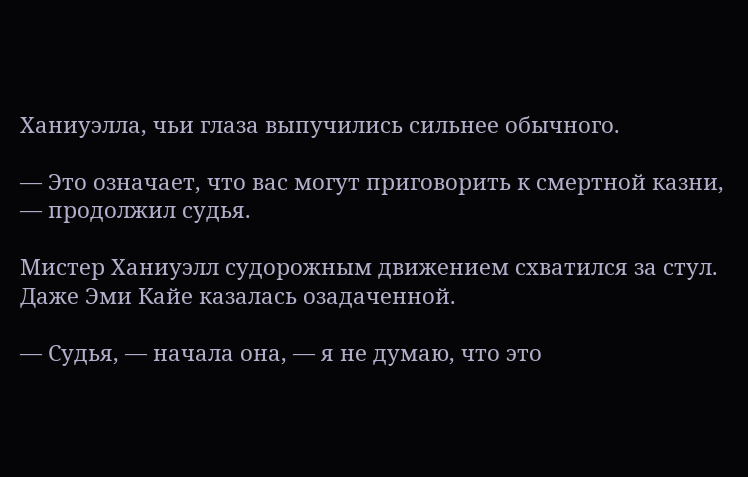Ханиуэлла, чьи глаза выпучились сильнее обычного.

— Это означает, что вас могут приговорить к смертной казни, — продолжил судья.

Мистер Ханиуэлл судорожным движением схватился за стул. Даже Эми Кайе казалась озадаченной.

— Судья, — начала она, — я не думаю, что это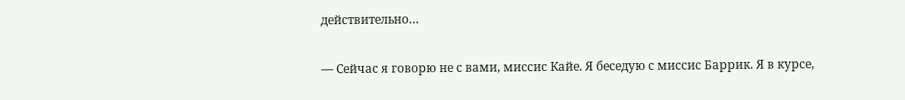действительно…

— Сейчас я говорю не с вами, миссис Кайе. Я беседую с миссис Баррик. Я в курсе,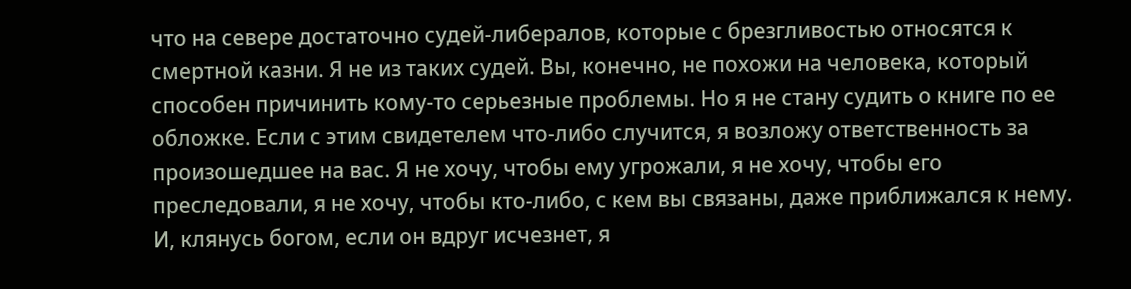что на севере достаточно судей-либералов, которые с брезгливостью относятся к смертной казни. Я не из таких судей. Вы, конечно, не похожи на человека, который способен причинить кому-то серьезные проблемы. Но я не стану судить о книге по ее обложке. Если с этим свидетелем что-либо случится, я возложу ответственность за произошедшее на вас. Я не хочу, чтобы ему угрожали, я не хочу, чтобы его преследовали, я не хочу, чтобы кто-либо, с кем вы связаны, даже приближался к нему. И, клянусь богом, если он вдруг исчезнет, я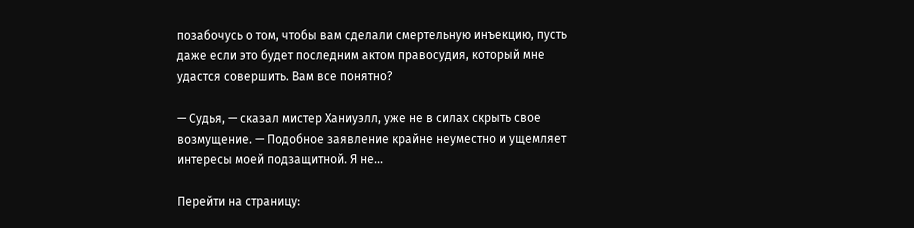позабочусь о том, чтобы вам сделали смертельную инъекцию, пусть даже если это будет последним актом правосудия, который мне удастся совершить. Вам все понятно?

— Судья, — сказал мистер Ханиуэлл, уже не в силах скрыть свое возмущение. — Подобное заявление крайне неуместно и ущемляет интересы моей подзащитной. Я не…

Перейти на страницу: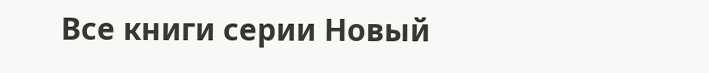Все книги серии Новый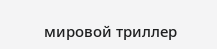мировой триллер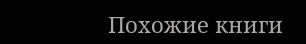Похожие книги